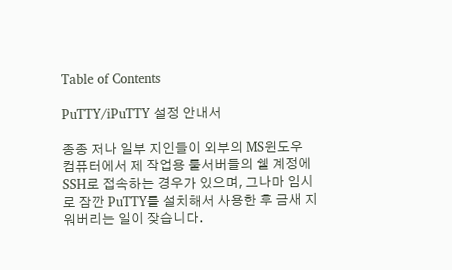Table of Contents

PuTTY/iPuTTY 설정 안내서

종종 저나 일부 지인들이 외부의 MS윈도우 컴퓨터에서 제 작업용 툴서버들의 쉘 계정에 SSH로 접속하는 경우가 있으며, 그나마 임시로 잠깐 PuTTY를 설치해서 사용한 후 금새 지워버리는 일이 잦습니다.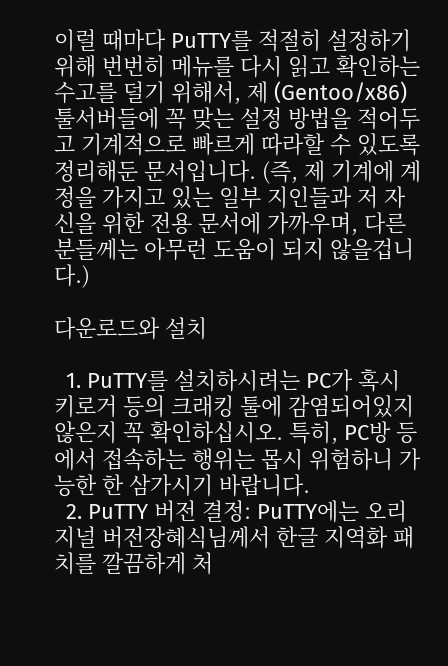이럴 때마다 PuTTY를 적절히 설정하기 위해 번번히 메뉴를 다시 읽고 확인하는 수고를 덜기 위해서, 제 (Gentoo/x86) 툴서버들에 꼭 맞는 설정 방법을 적어두고 기계적으로 빠르게 따라할 수 있도록 정리해둔 문서입니다. (즉, 제 기계에 계정을 가지고 있는 일부 지인들과 저 자신을 위한 전용 문서에 가까우며, 다른 분들께는 아무런 도움이 되지 않을겁니다.)

다운로드와 설치

  1. PuTTY를 설치하시려는 PC가 혹시 키로거 등의 크래킹 툴에 감염되어있지 않은지 꼭 확인하십시오. 특히, PC방 등에서 접속하는 행위는 몹시 위험하니 가능한 한 삼가시기 바랍니다.
  2. PuTTY 버전 결정: PuTTY에는 오리지널 버전장혜식님께서 한글 지역화 패치를 깔끔하게 처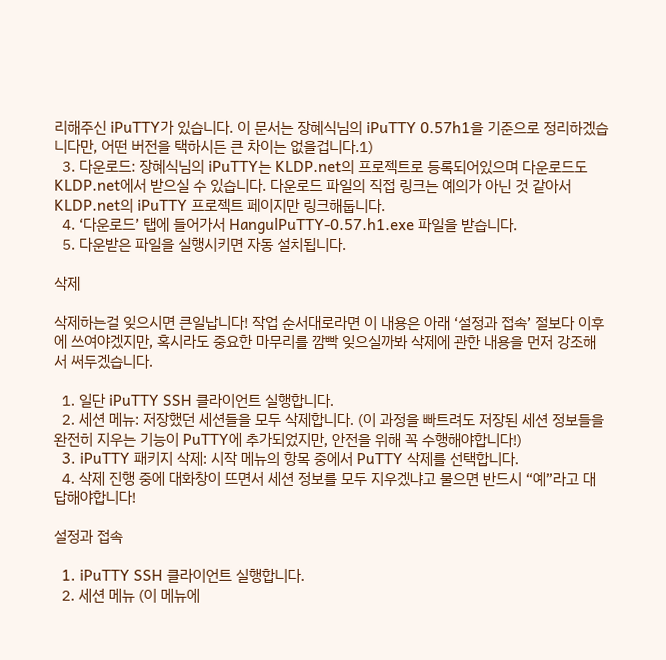리해주신 iPuTTY가 있습니다. 이 문서는 장혜식님의 iPuTTY 0.57h1을 기준으로 정리하겠습니다만, 어떤 버전을 택하시든 큰 차이는 없을겁니다.1)
  3. 다운로드: 장혜식님의 iPuTTY는 KLDP.net의 프로젝트로 등록되어있으며 다운로드도 KLDP.net에서 받으실 수 있습니다. 다운로드 파일의 직접 링크는 예의가 아닌 것 같아서 KLDP.net의 iPuTTY 프로젝트 페이지만 링크해둡니다.
  4. ‘다운로드’ 탭에 들어가서 HangulPuTTY-0.57.h1.exe 파일을 받습니다.
  5. 다운받은 파일을 실행시키면 자동 설치됩니다.

삭제

삭제하는걸 잊으시면 큰일납니다! 작업 순서대로라면 이 내용은 아래 ‘설정과 접속’ 절보다 이후에 쓰여야겠지만, 혹시라도 중요한 마무리를 깜빡 잊으실까봐 삭제에 관한 내용을 먼저 강조해서 써두겠습니다.

  1. 일단 iPuTTY SSH 클라이언트 실행합니다.
  2. 세션 메뉴: 저장했던 세션들을 모두 삭제합니다. (이 과정을 빠트려도 저장된 세션 정보들을 완전히 지우는 기능이 PuTTY에 추가되었지만, 안전을 위해 꼭 수행해야합니다!)
  3. iPuTTY 패키지 삭제: 시작 메뉴의 항목 중에서 PuTTY 삭제를 선택합니다.
  4. 삭제 진행 중에 대화창이 뜨면서 세션 정보를 모두 지우겠냐고 물으면 반드시 “예”라고 대답해야합니다!

설정과 접속

  1. iPuTTY SSH 클라이언트 실행합니다.
  2. 세션 메뉴 (이 메뉴에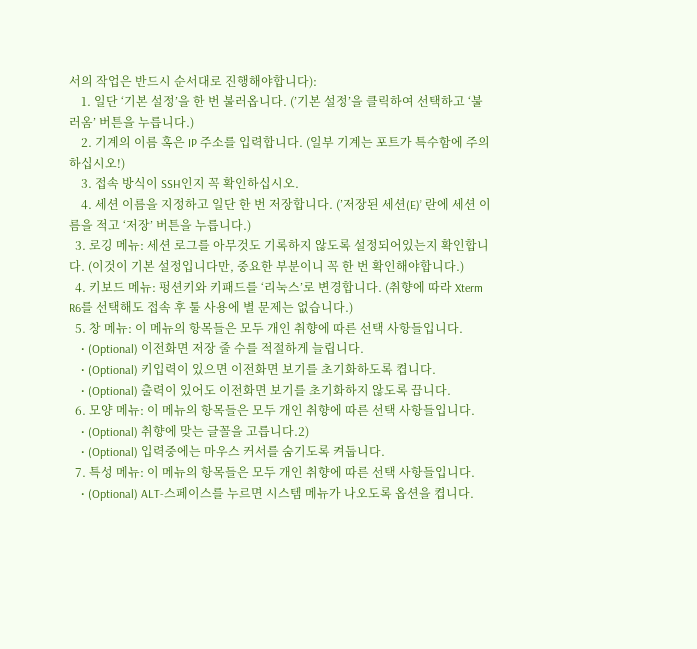서의 작업은 반드시 순서대로 진행해야합니다):
    1. 일단 ‘기본 설정’을 한 번 불러옵니다. (’기본 설정’을 클릭하여 선택하고 ‘불러옴’ 버튼을 누릅니다.)
    2. 기계의 이름 혹은 IP 주소를 입력합니다. (일부 기계는 포트가 특수함에 주의하십시오!)
    3. 접속 방식이 SSH인지 꼭 확인하십시오.
    4. 세션 이름을 지정하고 일단 한 번 저장합니다. (’저장된 세션(E)’ 란에 세션 이름을 적고 ‘저장’ 버튼을 누릅니다.)
  3. 로깅 메뉴: 세션 로그를 아무것도 기록하지 않도록 설정되어있는지 확인합니다. (이것이 기본 설정입니다만, 중요한 부분이니 꼭 한 번 확인해야합니다.)
  4. 키보드 메뉴: 펑션키와 키패드를 ‘리눅스’로 변경합니다. (취향에 따라 Xterm R6를 선택해도 접속 후 툴 사용에 별 문제는 없습니다.)
  5. 창 메뉴: 이 메뉴의 항목들은 모두 개인 취향에 따른 선택 사항들입니다.
    • (Optional) 이전화면 저장 줄 수를 적절하게 늘립니다.
    • (Optional) 키입력이 있으면 이전화면 보기를 초기화하도록 켭니다.
    • (Optional) 출력이 있어도 이전화면 보기를 초기화하지 않도록 끕니다.
  6. 모양 메뉴: 이 메뉴의 항목들은 모두 개인 취향에 따른 선택 사항들입니다.
    • (Optional) 취향에 맞는 글꼴을 고릅니다.2)
    • (Optional) 입력중에는 마우스 커서를 숨기도록 켜둡니다.
  7. 특성 메뉴: 이 메뉴의 항목들은 모두 개인 취향에 따른 선택 사항들입니다.
    • (Optional) ALT-스페이스를 누르면 시스템 메뉴가 나오도록 옵션을 켭니다.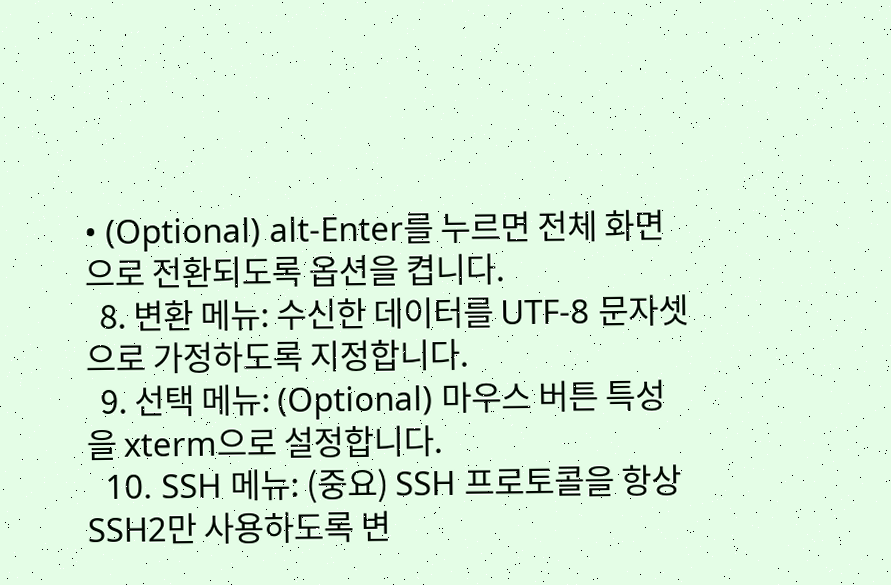• (Optional) alt-Enter를 누르면 전체 화면으로 전환되도록 옵션을 켭니다.
  8. 변환 메뉴: 수신한 데이터를 UTF-8 문자셋으로 가정하도록 지정합니다.
  9. 선택 메뉴: (Optional) 마우스 버튼 특성을 xterm으로 설정합니다.
  10. SSH 메뉴: (중요) SSH 프로토콜을 항상 SSH2만 사용하도록 변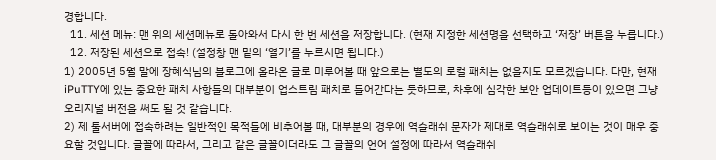경합니다.
  11. 세션 메뉴: 맨 위의 세션메뉴로 돌아와서 다시 한 번 세션을 저장합니다. (현재 지정한 세션명을 선택하고 ‘저장’ 버튼을 누릅니다.)
  12. 저장된 세션으로 접속! (설정창 맨 밑의 ‘열기’를 누르시면 됩니다.)
1) 2005년 5월 말에 장혜식님의 블로그에 올라온 글로 미루어볼 때 앞으로는 별도의 로컬 패치는 없을지도 모르겠습니다. 다만, 현재 iPuTTY에 있는 중요한 패치 사항들의 대부분이 업스트림 패치로 들어간다는 듯하므로, 차후에 심각한 보안 업데이트등이 있으면 그냥 오리지널 버전을 써도 될 것 같습니다.
2) 제 툴서버에 접속하려는 일반적인 목적들에 비추어볼 때, 대부분의 경우에 역슬래쉬 문자가 제대로 역슬래쉬로 보이는 것이 매우 중요할 것입니다. 글꼴에 따라서, 그리고 같은 글꼴이더라도 그 글꼴의 언어 설정에 따라서 역슬래쉬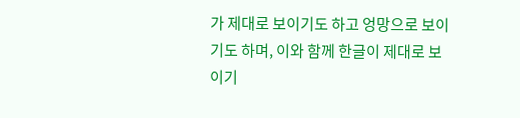가 제대로 보이기도 하고 엉망으로 보이기도 하며, 이와 함께 한글이 제대로 보이기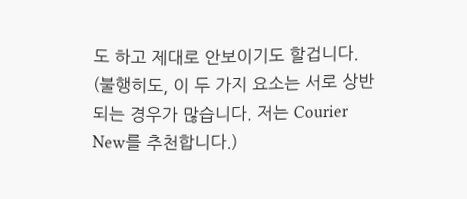도 하고 제대로 안보이기도 할겁니다. (불행히도, 이 두 가지 요소는 서로 상반되는 경우가 많습니다. 저는 Courier New를 추천합니다.)